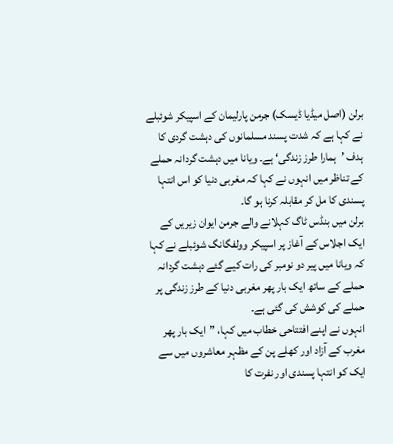برلن (اصل میڈیا ڈیسک) جرمن پارلیمان کے اسپیکر شوئبلے نے کہا ہے کہ شدت پسند مسلمانوں کی دہشت گردی کا ہدف ’ہمارا طرز زندگی‘ ہے۔ ویانا میں دہشت گردانہ حملے کے تناظر میں انہوں نے کہا کہ مغربی دنیا کو اس انتہا پسندی کا مل کر مقابلہ کرنا ہو گا۔
برلن میں بنڈس ٹاگ کہلانے والے جرمن ایوان زیریں کے ایک اجلاس کے آغاز پر اسپیکر وولفگانگ شوئبلے نے کہا کہ ویانا میں پیر دو نومبر کی رات کیے گئے دہشت گردانہ حملے کے ساتھ ایک بار پھر مغربی دنیا کے طرز زندگی پر حملے کی کوشش کی گئی ہے۔
انہوں نے اپنے افتتاحی خطاب میں کہا، ”ایک بار پھر مغرب کے آزاد اور کھلے پن کے مظہر معاشروں میں سے ایک کو انتہا پسندی اور نفرت کا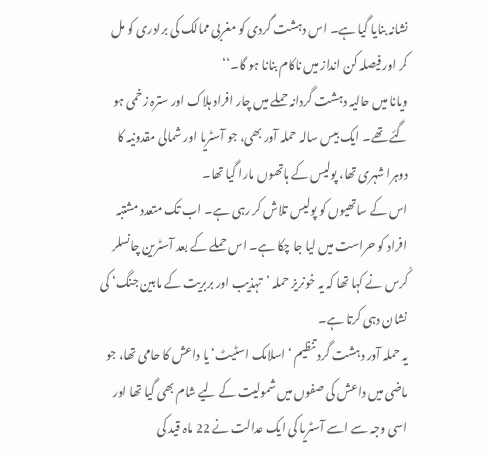نشانہ بنایا گیا ہے۔ اس دہشت گردی کو مغربی ممالک کی برادری کو مل کر اور فیصلہ کن انداز میں ناکام بنانا ہو گا۔‘‘
ویانا میں حالیہ دہشت گردانہ حملے میں چار افراد ہلاک اور سترہ زخمی ہو گئے تھے۔ ایک بیس سالہ حملہ آور بھی، جو آسٹریا اور شمالی مقدونیہ کا دوہرا شہری تھا، پولیس کے ہاتھوں مارا گیا تھا۔
اس کے ساتھیوں کو پولیس تلاش کر رہی ہے۔ اب تک متعدد مشتبہ افراد کو حراست میں لیا جا چکا ہے۔ اس حملے کے بعد آسٹرین چانسلر کُرس نے کہا تھا کہ یہ خونریز حملہ ’تہذیب اور بربریت کے مابین جنگ‘ کی نشان دہی کرتا ہے۔
یہ حملہ آور دہشت گرد تنظیم ‘اسلامک اسٹیٹ‘ یا داعش کا حامی تھا، جو ماضی میں داعش کی صفوں میں شمولیت کے لیے شام بھی گیا تھا اور اسی وجہ سے اسے آسٹریا کی ایک عدالت نے 22 ماہ قید کی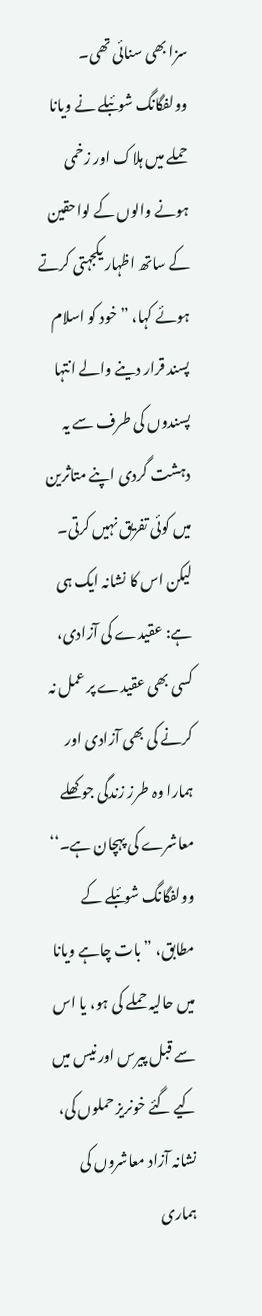سزا بھی سنائی تھی۔
وولفگانگ شوئبلے نے ویانا حملے میں ہلاک اور زخمی ہونے والوں کے لواحقین کے ساتھ اظہار یکجہتی کرتے ہوئے کہا، ”خود کو اسلام پسند قرار دینے والے انتہا پسندوں کی طرف سے یہ دہشت گردی اپنے متاثرین میں کوئی تفریق نہیں کرتی۔ لیکن اس کا نشانہ ایک ہی ہے: عقیدے کی آزادی، کسی بھی عقیدے پر عمل نہ کرنے کی بھی آزادی اور ہمارا وہ طرز زندگی جو کھلے معاشرے کی پہچان ہے۔‘‘
وولفگانگ شوئبلے کے مطابق، ”بات چاہے ویانا میں حالیہ حملے کی ہو، یا اس سے قبل پیرس اور نیس میں کیے گئے خونریز حملوں کی، نشانہ آزاد معاشروں کی ہماری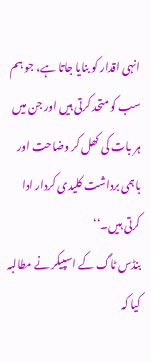انہی اقدار کو بنایا جاتا ہے، جو ہم سب کو متحد کرتی ہیں اور جن میں ہر بات کی کھل کر وضاحت اور باہمی برداشت کلیدی کردار ادا کرتی ہیں۔‘‘
بنڈس ٹاگ کے اسپیکر نے مطالبہ کیا کہ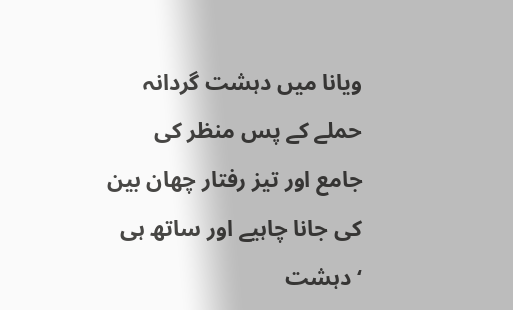ویانا میں دہشت گردانہ حملے کے پس منظر کی جامع اور تیز رفتار چھان بین کی جانا چاہیے اور ساتھ ہی ‘دہشت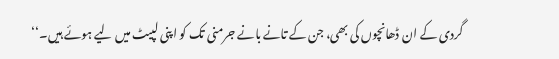گردی کے ان ڈھانچوں کی بھی، جن کے تانے بانے جرمنی تک کو اپنی لپیٹ میں لیے ہوئے ہیں۔‘‘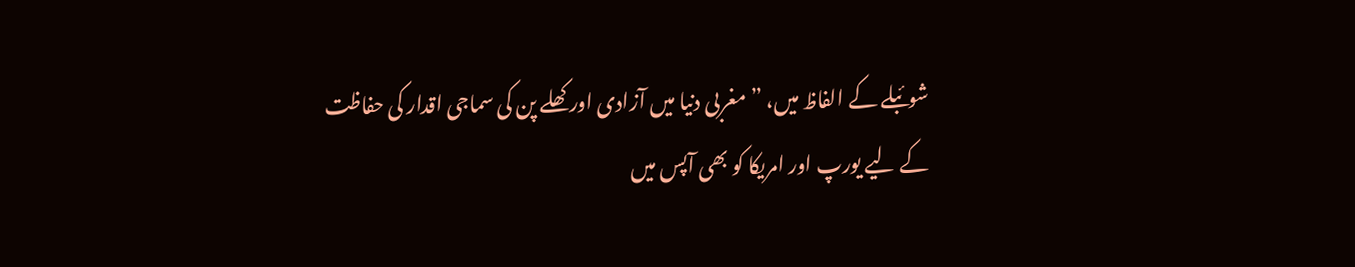شوئبلے کے الفاظ میں، ”مغربی دنیا میں آزادی اور کھلے پن کی سماجی اقدار کی حفاظت کے لیے یورپ اور امریکا کو بھی آپس میں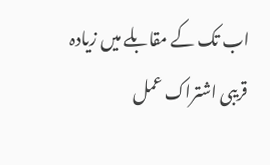اب تک کے مقابلے میں زیادہ قریبی اشتراک عمل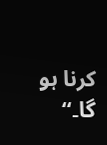کرنا ہو گا۔‘‘